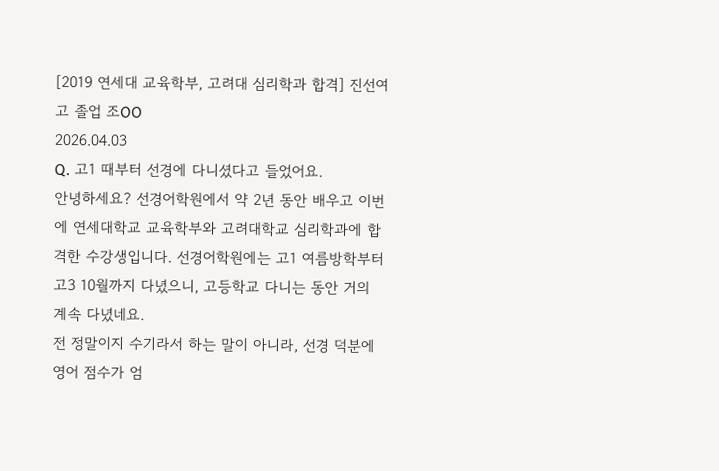[2019 연세대 교육학부, 고려대 심리학과 합격] 진선여고 졸업 조OO
2026.04.03
Q. 고1 때부터 선경에 다니셨다고 들었어요.
안녕하세요? 선경어학원에서 약 2년 동안 배우고 이번에 연세대학교 교육학부와 고려대학교 심리학과에 합격한 수강생입니다. 선경어학원에는 고1 여름방학부터 고3 10월까지 다녔으니, 고등학교 다니는 동안 거의 계속 다녔네요.
전 정말이지 수기라서 하는 말이 아니라, 선경 덕분에 영어 점수가 엄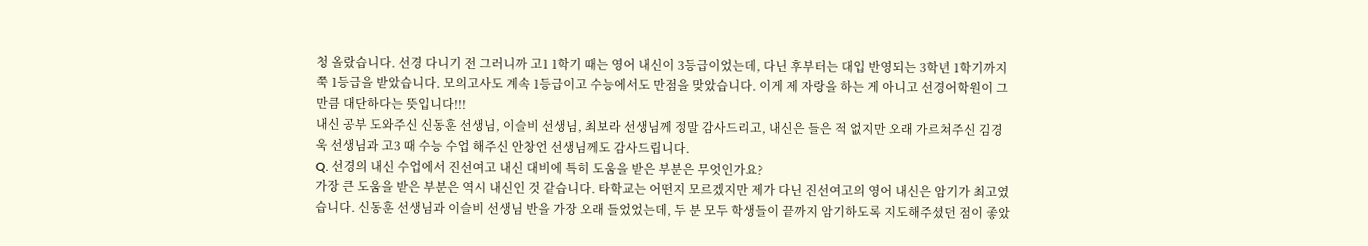청 올랐습니다. 선경 다니기 전 그러니까 고1 1학기 때는 영어 내신이 3등급이었는데, 다닌 후부터는 대입 반영되는 3학년 1학기까지 쭉 1등급을 받았습니다. 모의고사도 계속 1등급이고 수능에서도 만점을 맞았습니다. 이게 제 자랑을 하는 게 아니고 선경어학원이 그만큼 대단하다는 뜻입니다!!!
내신 공부 도와주신 신동훈 선생님, 이슬비 선생님, 최보라 선생님께 정말 감사드리고, 내신은 들은 적 없지만 오래 가르쳐주신 김경욱 선생님과 고3 때 수능 수업 해주신 안창언 선생님께도 감사드립니다.
Q. 선경의 내신 수업에서 진선여고 내신 대비에 특히 도움을 받은 부분은 무엇인가요?
가장 큰 도움을 받은 부분은 역시 내신인 것 같습니다. 타학교는 어떤지 모르겠지만 제가 다닌 진선여고의 영어 내신은 암기가 최고였습니다. 신동훈 선생님과 이슬비 선생님 반을 가장 오래 들었었는데, 두 분 모두 학생들이 끝까지 암기하도록 지도해주셨던 점이 좋았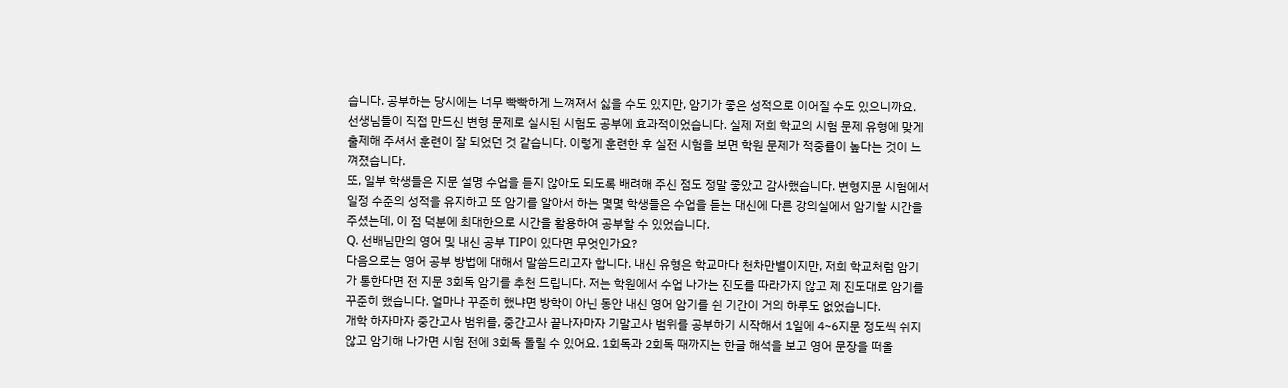습니다. 공부하는 당시에는 너무 빡빡하게 느껴져서 싫을 수도 있지만, 암기가 좋은 성적으로 이어질 수도 있으니까요.
선생님들이 직접 만드신 변형 문제로 실시된 시험도 공부에 효과적이었습니다. 실제 저희 학교의 시험 문제 유형에 맞게 출제해 주셔서 훈련이 잘 되었던 것 같습니다. 이렇게 훈련한 후 실전 시험을 보면 학원 문제가 적중률이 높다는 것이 느껴졌습니다.
또, 일부 학생들은 지문 설명 수업을 듣지 않아도 되도록 배려해 주신 점도 정말 좋았고 감사했습니다. 변형지문 시험에서 일정 수준의 성적을 유지하고 또 암기를 알아서 하는 몇몇 학생들은 수업을 듣는 대신에 다른 강의실에서 암기할 시간을 주셨는데, 이 점 덕분에 최대한으로 시간을 활용하여 공부할 수 있었습니다.
Q. 선배님만의 영어 및 내신 공부 TIP이 있다면 무엇인가요?
다음으로는 영어 공부 방법에 대해서 말씀드리고자 합니다. 내신 유형은 학교마다 천차만별이지만, 저희 학교처럼 암기가 통한다면 전 지문 3회독 암기를 추천 드립니다. 저는 학원에서 수업 나가는 진도를 따라가지 않고 제 진도대로 암기를 꾸준히 했습니다. 얼마나 꾸준히 했냐면 방학이 아닌 동안 내신 영어 암기를 쉰 기간이 거의 하루도 없었습니다.
개학 하자마자 중간고사 범위를, 중간고사 끝나자마자 기말고사 범위를 공부하기 시작해서 1일에 4~6지문 정도씩 쉬지 않고 암기해 나가면 시험 전에 3회독 돌릴 수 있어요. 1회독과 2회독 때까지는 한글 해석을 보고 영어 문장을 떠올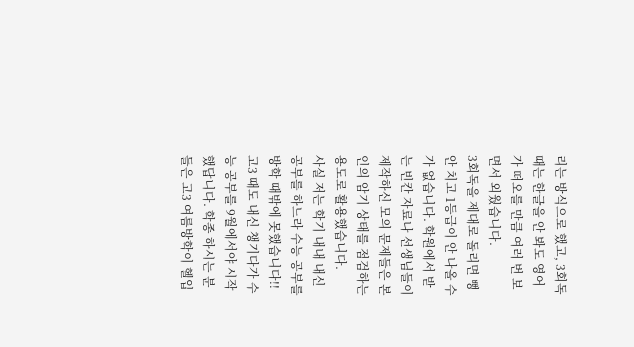리는 방식으로 했고, 3회독 때는 한글을 안 봐도 영어가 떠오를 만큼 여러 번 보면서 외웠습니다.
3회독을 제대로 돌리면 뻥 안 치고 1등급이 안 나올 수가 없습니다. 학원에서 받는 빈칸 자료나 선생님들이 제작하신 모의 문제들은 본인의 암기 상태를 점검하는 용도로 활용했습니다.
사실 저는 학기 내내 내신 공부를 하느라 수능 공부를 방학 때밖에 못했습니다!! 고3 때도 내신 챙기다가 수능 공부를 9월에서야 시작했답니다. 학종 하시는 분들은 고3 여름방학이 헬입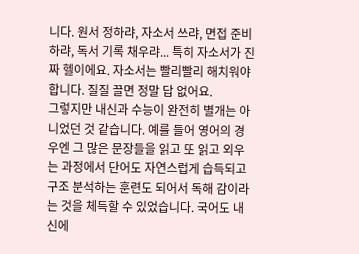니다. 원서 정하랴, 자소서 쓰랴, 면접 준비하랴, 독서 기록 채우랴... 특히 자소서가 진짜 헬이에요. 자소서는 빨리빨리 해치워야 합니다. 질질 끌면 정말 답 없어요.
그렇지만 내신과 수능이 완전히 별개는 아니었던 것 같습니다. 예를 들어 영어의 경우엔 그 많은 문장들을 읽고 또 읽고 외우는 과정에서 단어도 자연스럽게 습득되고 구조 분석하는 훈련도 되어서 독해 감이라는 것을 체득할 수 있었습니다. 국어도 내신에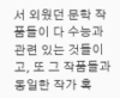서 외웠던 문학 작품들이 다 수능과 관련 있는 것들이고, 또 그 작품들과 동일한 작가 혹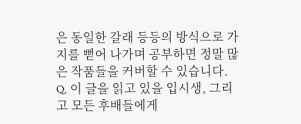은 동일한 갈래 등등의 방식으로 가지를 뻗어 나가며 공부하면 정말 많은 작품들을 커버할 수 있습니다.
Q. 이 글을 읽고 있을 입시생, 그리고 모든 후배들에게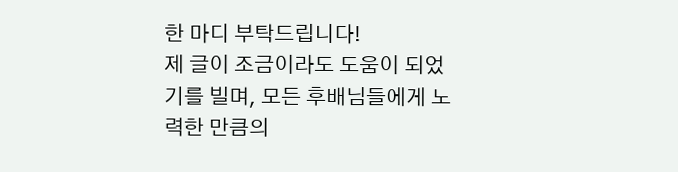한 마디 부탁드립니다!
제 글이 조금이라도 도움이 되었기를 빌며, 모든 후배님들에게 노력한 만큼의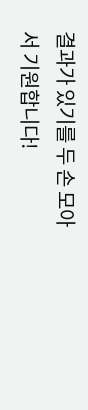결과가 있기를 두 손 모아서 기원합니다!